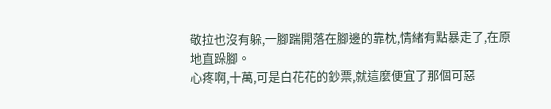敬拉也沒有躲,一腳踹開落在腳邊的靠枕,情緒有點暴走了,在原地直跺腳。
心疼啊,十萬,可是白花花的鈔票,就這麼便宜了那個可惡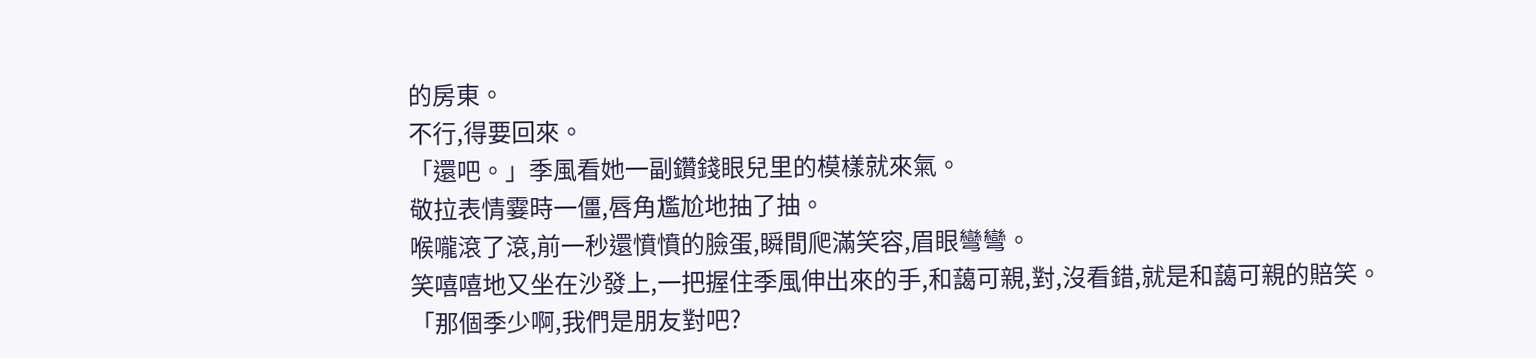的房東。
不行,得要回來。
「還吧。」季風看她一副鑽錢眼兒里的模樣就來氣。
敬拉表情霎時一僵,唇角尷尬地抽了抽。
喉嚨滾了滾,前一秒還憤憤的臉蛋,瞬間爬滿笑容,眉眼彎彎。
笑嘻嘻地又坐在沙發上,一把握住季風伸出來的手,和藹可親,對,沒看錯,就是和藹可親的賠笑。
「那個季少啊,我們是朋友對吧?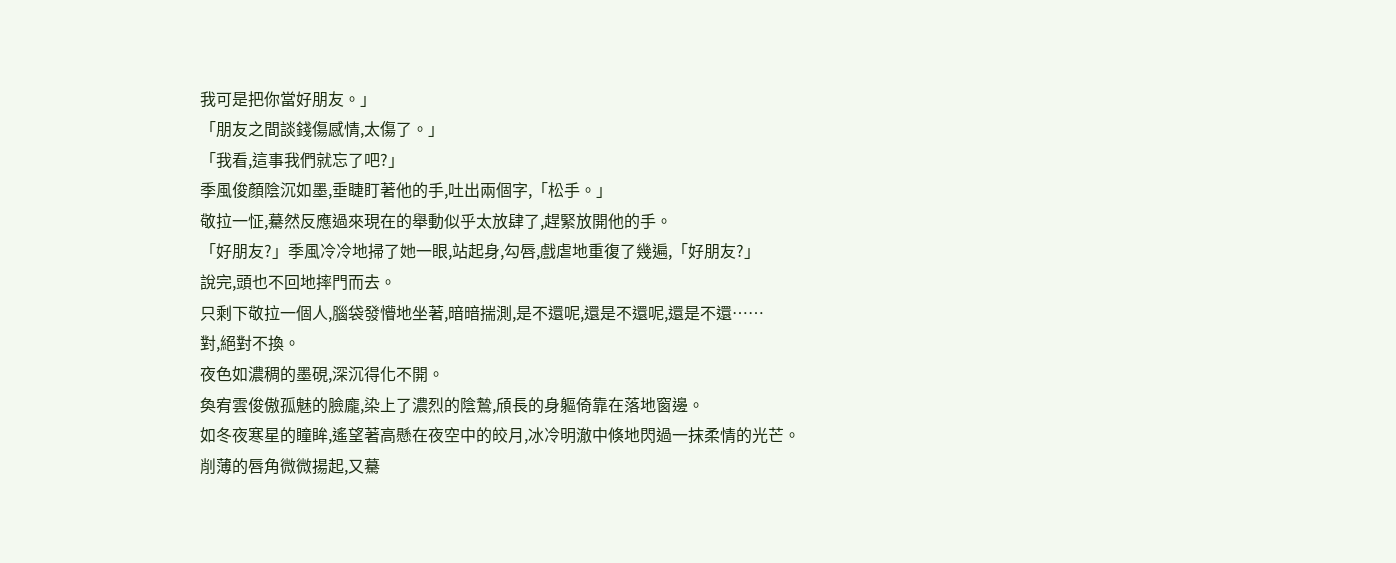我可是把你當好朋友。」
「朋友之間談錢傷感情,太傷了。」
「我看,這事我們就忘了吧?」
季風俊顏陰沉如墨,垂睫盯著他的手,吐出兩個字,「松手。」
敬拉一怔,驀然反應過來現在的舉動似乎太放肆了,趕緊放開他的手。
「好朋友?」季風冷冷地掃了她一眼,站起身,勾唇,戲虐地重復了幾遍,「好朋友?」
說完,頭也不回地摔門而去。
只剩下敬拉一個人,腦袋發懵地坐著,暗暗揣測,是不還呢,還是不還呢,還是不還……
對,絕對不換。
夜色如濃稠的墨硯,深沉得化不開。
奐宥雲俊傲孤魅的臉龐,染上了濃烈的陰鷙,頎長的身軀倚靠在落地窗邊。
如冬夜寒星的瞳眸,遙望著高懸在夜空中的皎月,冰冷明澈中倏地閃過一抹柔情的光芒。
削薄的唇角微微揚起,又驀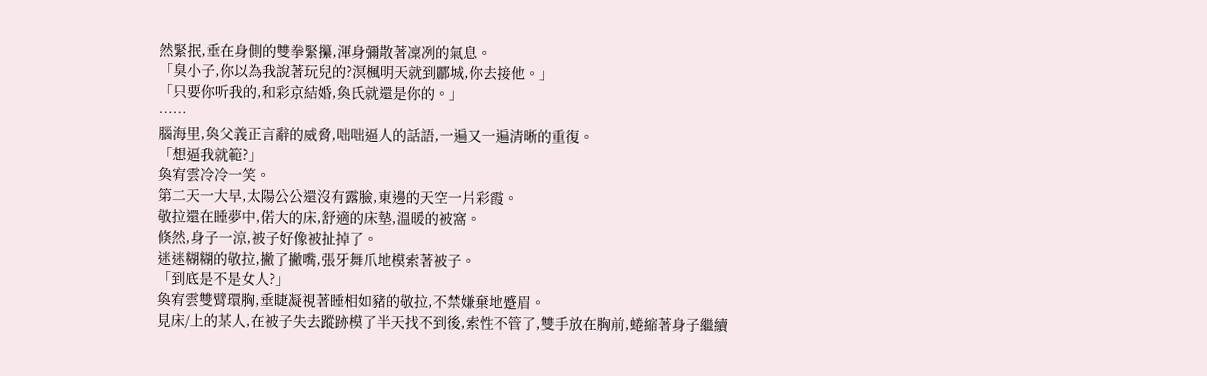然緊抿,垂在身側的雙拳緊攥,渾身彌散著凜冽的氣息。
「臭小子,你以為我說著玩兒的?溟楓明天就到酈城,你去接他。」
「只要你听我的,和彩京結婚,奐氏就還是你的。」
……
腦海里,奐父義正言辭的威脅,咄咄逼人的話語,一遍又一遍清晰的重復。
「想逼我就範?」
奐宥雲冷冷一笑。
第二天一大早,太陽公公還沒有露臉,東邊的天空一片彩霞。
敬拉還在睡夢中,偌大的床,舒適的床墊,溫暖的被窩。
倏然,身子一涼,被子好像被扯掉了。
迷迷糊糊的敬拉,撇了撇嘴,張牙舞爪地模索著被子。
「到底是不是女人?」
奐宥雲雙臂環胸,垂睫凝視著睡相如豬的敬拉,不禁嫌棄地蹙眉。
見床/上的某人,在被子失去蹤跡模了半天找不到後,索性不管了,雙手放在胸前,蜷縮著身子繼續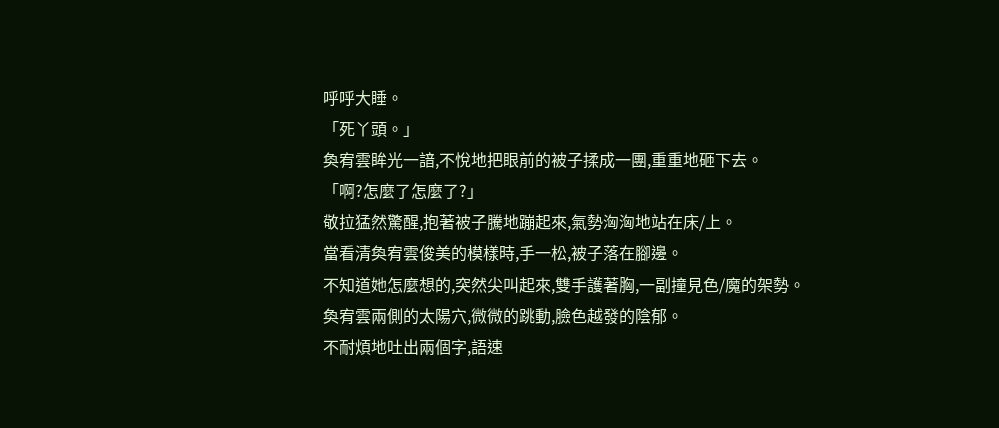呼呼大睡。
「死丫頭。」
奐宥雲眸光一諳,不悅地把眼前的被子揉成一團,重重地砸下去。
「啊?怎麼了怎麼了?」
敬拉猛然驚醒,抱著被子騰地蹦起來,氣勢洶洶地站在床/上。
當看清奐宥雲俊美的模樣時,手一松,被子落在腳邊。
不知道她怎麼想的,突然尖叫起來,雙手護著胸,一副撞見色/魔的架勢。
奐宥雲兩側的太陽穴,微微的跳動,臉色越發的陰郁。
不耐煩地吐出兩個字,語速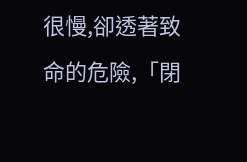很慢,卻透著致命的危險,「閉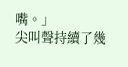嘴。」
尖叫聲持續了幾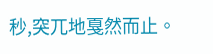秒,突兀地戛然而止。